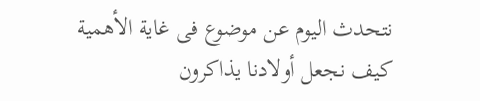نتحدث اليوم عن موضوع فى غاية الأهمية
كيف نجعل أولادنا يذاكرون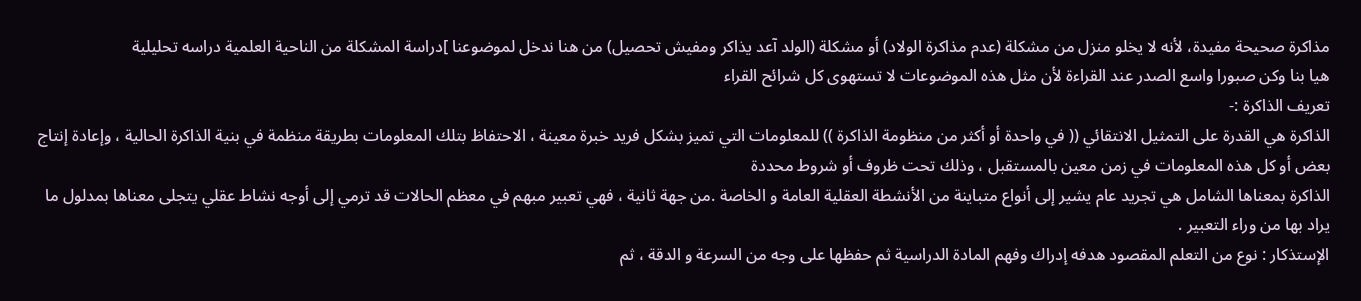مذاكرة صحيحة مفيدة، لأنه لا يخلو منزل من مشكلة (عدم مذاكرة الولاد) أو مشكلة (الولد آعد يذاكر ومفيش تحصيل) من هنا ندخل لموضوعنا ]دراسة المشكلة من الناحية العلمية دراسه تحليلية
هيا بنا وكن صبورا واسع الصدر عند القراءة لأن مثل هذه الموضوعات لا تستهوى كل شرائح القراء
تعريف الذاكرة :-
الذاكرة هي القدرة على التمثيل الانتقائي (( في واحدة أو أكثر من منظومة الذاكرة )) للمعلومات التي تميز بشكل فريد خبرة معينة ، الاحتفاظ بتلك المعلومات بطريقة منظمة في بنية الذاكرة الحالية ، وإعادة إنتاج بعض أو كل هذه المعلومات في زمن معين بالمستقبل ، وذلك تحت ظروف أو شروط محددة
الذاكرة بمعناها الشامل هي تجريد عام يشير إلى أنواع متباينة من الأنشطة العقلية العامة و الخاصة .من جهة ثانية ، فهي تعبير مبهم في معظم الحالات قد ترمي إلى أوجه نشاط عقلي يتجلى معناها بمدلول ما يراد بها من وراء التعبير .
الإستذكار : نوع من التعلم المقصود هدفه إدراك وفهم المادة الدراسية ثم حفظها على وجه من السرعة و الدقة ، ثم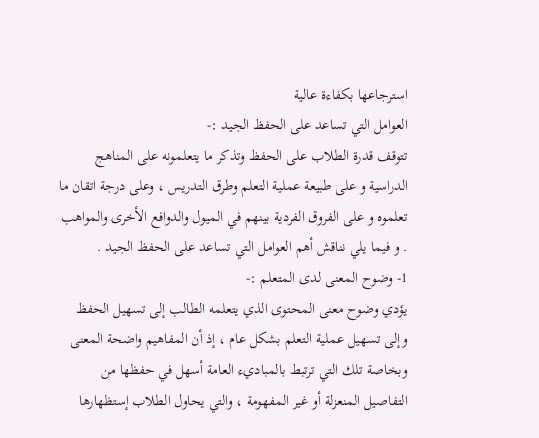استرجاعها بكفاءة عالية
العوامل التي تساعد على الحفظ الجيد :-
تتوقف قدرة الطلاب على الحفظ وتذكر ما يتعلمونه على المناهج الدراسية و على طبيعة عملية التعلم وطرق التدريس ، وعلى درجة اتقان ما تعلموه و على الفروق الفردية بينهم في الميول والدوافع الأخرى والمواهب . و فيما يلي نناقش أهم العوامل التي تساعد على الحفظ الجيد .
1- وضوح المعنى لدى المتعلم :-
يؤدي وضوح معنى المحتوى الذي يتعلمه الطالب إلى تسهيل الحفظ وإلى تسهيل عملية التعلم بشكل عام ، إذ أن المفاهيم واضحة المعنى وبخاصة تلك التي ترتبط بالمباديء العامة أسهل في حفظها من التفاصيل المنعزلة أو غير المفهومة ، والتي يحاول الطلاب إستظهارها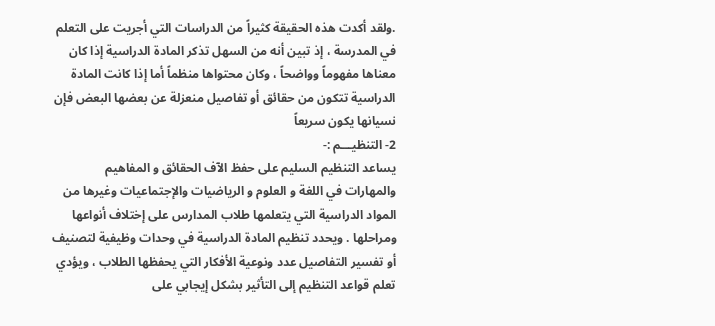.ولقد أكدت هذه الحقيقة كثيراً من الدراسات التي أجريت على التعلم في المدرسة ، إذ تبين أنه من السهل تذكر المادة الدراسية إذا كان معناها مفهوماً وواضحاً ، وكان محتواها منظماً أما إذا كانت المادة الدراسية تتكون من حقائق أو تفاصيل منعزلة عن بعضها البعض فإن نسيانها يكون سريعاً
2- التنظيـــم :-
يساعد التنظيم السليم على حفظ الآف الحقائق و المفاهيم والمهارات في اللغة و العلوم و الرياضيات والإجتماعيات وغيرها من المواد الدراسية التي يتعلمها طلاب المدارس على إختلاف أنواعها ومراحلها . ويحدد تنظيم المادة الدراسية في وحدات وظيفية لتصنيف أو تفسير التفاصيل عدد ونوعية الأفكار التي يحفظها الطلاب ، ويؤدي تعلم قواعد التنظيم إلى التأثير بشكل إيجابي على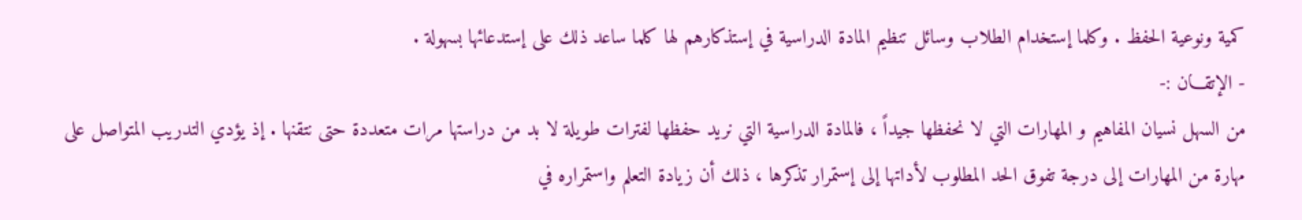كمية ونوعية الحفظ . وكلما إستخدام الطلاب وسائل تنظيم المادة الدراسية في إستذكارهم لها كلما ساعد ذلك على إستدعائها بسهولة .
- الإتقـــان :-
من السهل نسيان المفاهيم و المهارات التي لا نحفظها جيداً ، فالمادة الدراسية التي نريد حفظها لفترات طويلة لا بد من دراستها مرات متعددة حتى نتقنها . إذ يؤدي التدريب المتواصل على مهارة من المهارات إلى درجة تفوق الحد المطلوب لأداتها إلى إستمرار تذكرها ، ذلك أن زيادة التعلم واستمراره في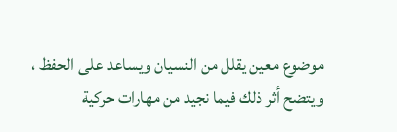موضوع معين يقلل من النسيان ويساعد على الحفظ ، ويتضح أثر ذلك فيما نجيد من مهارات حركية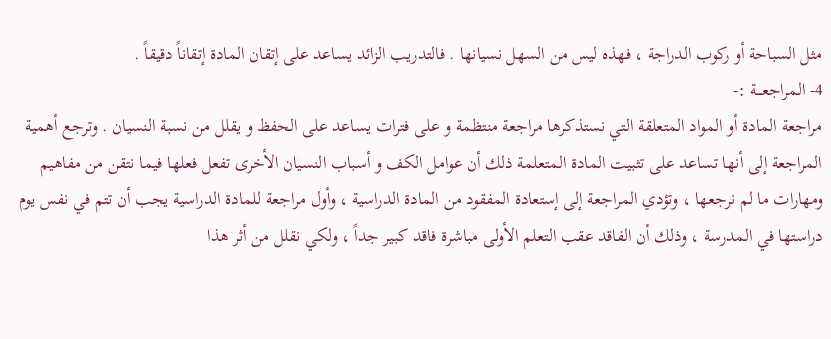مثل السباحة أو ركوب الدراجة ، فهذه ليس من السهل نسيانها . فالتدريب الزائد يساعد على إتقان المادة إتقاناً دقيقاً .
4- المراجعـــة :-
مراجعة المادة أو المواد المتعلقة التي نستذكرها مراجعة منتظمة و على فترات يساعد على الحفظ و يقلل من نسبة النسيان . وترجع أهمية المراجعة إلى أنها تساعد على تثبيت المادة المتعلمة ذلك أن عوامل الكف و أسباب النسيان الأخرى تفعل فعلها فيما نتقن من مفاهيم ومهارات ما لم نرجعها ، وتؤدي المراجعة إلى إستعادة المفقود من المادة الدراسية ، وأول مراجعة للمادة الدراسية يجب أن تتم في نفس يوم دراستها في المدرسة ، وذلك أن الفاقد عقب التعلم الأولى مباشرة فاقد كبير جداً ، ولكي نقلل من أثر هذا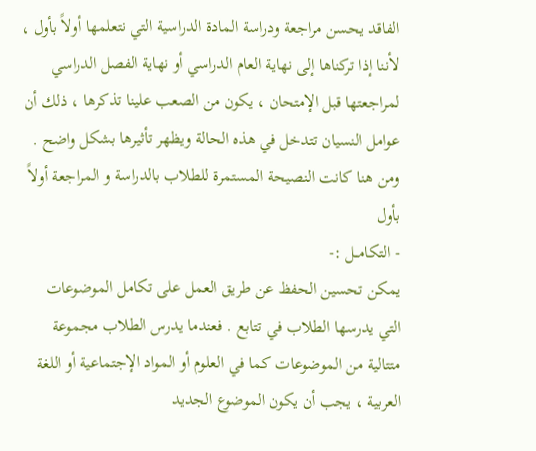الفاقد يحسن مراجعة ودراسة المادة الدراسية التي نتعلمها أولاً بأول ، لأننا إذا تركناها إلى نهاية العام الدراسي أو نهاية الفصل الدراسي لمراجعتها قبل الإمتحان ، يكون من الصعب علينا تذكرها ، ذلك أن عوامل النسيان تتدخل في هذه الحالة ويظهر تأثيرها بشكل واضح . ومن هنا كانت النصيحة المستمرة للطلاب بالدراسة و المراجعة أولاً بأول
- التكامــل :-
يمكن تحسين الحفظ عن طريق العمل على تكامل الموضوعات التي يدرسها الطلاب في تتابع . فعندما يدرس الطلاب مجموعة متتالية من الموضوعات كما في العلوم أو المواد الإجتماعية أو اللغة العربية ، يجب أن يكون الموضوع الجديد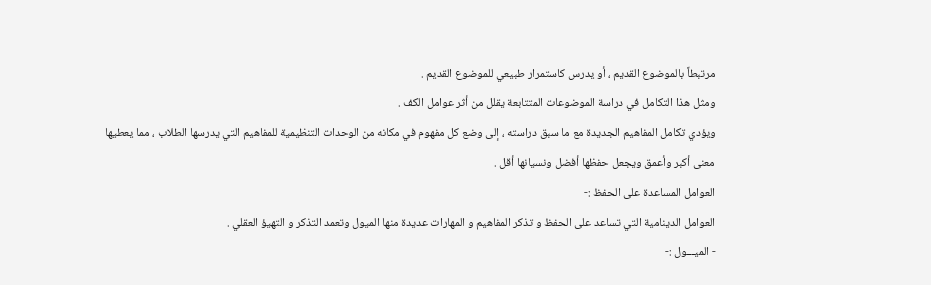مرتبطاً بالموضوع القديم ، أو يدرس كاستمرار طبيعي للموضوع القديم .
ومثل هذا التكامل في دراسة الموضوعات المتتابعة يقلل من أثر عوامل الكف .
ويؤدي تكامل المفاهيم الجديدة مع ما سبق دراسته ، إلى وضع كل مفهوم في مكانه من الوحدات التنظيمية للمفاهيم التي يدرسها الطلاب ، مما يعطيها معنى أكبر وأعمق ويجعل حفظها أفضل ونسيانها أقل .
العوامل المساعدة على الحفظ :-
العوامل الدينامية التي تساعد على الحفظ و تذكر المفاهيم و المهارات عديدة منها الميول وتعمد التذكر و التهيؤ العقلي .
- الميـــول :-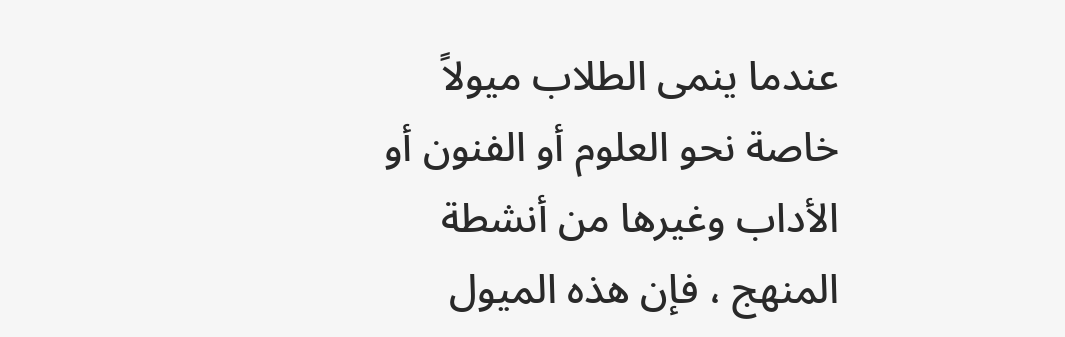عندما ينمى الطلاب ميولاً خاصة نحو العلوم أو الفنون أو الأداب وغيرها من أنشطة المنهج ، فإن هذه الميول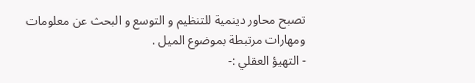تصبح محاور دينمية للتنظيم و التوسع و البحث عن معلومات ومهارات مرتبطة بموضوع الميل .
- التهيؤ العقلي :-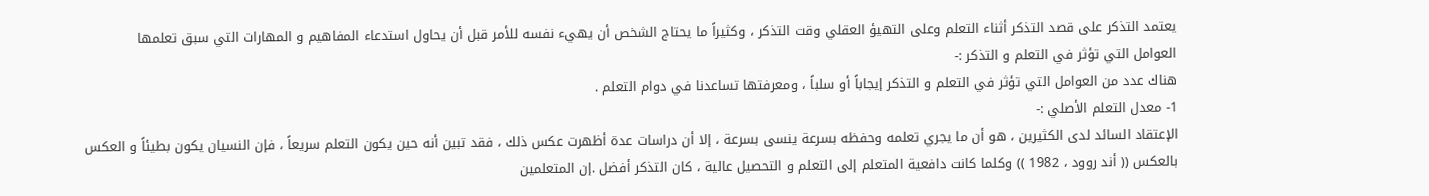يعتمد التذكر على قصد التذكر أثناء التعلم وعلى التهيؤ العقلي وقت التذكر ، وكثيراً ما يحتاج الشخص أن يهيء نفسه للأمر قبل أن يحاول استدعاء المفاهيم و المهارات التي سبق تعلمها
العوامل التي تؤثر في التعلم و التذكر :-
هناك عدد من العوامل التي تؤثر في التعلم و التذكر إيجاباً أو سلباً ، ومعرفتها تساعدنا في دوام التعلم .
1- معدل التعلم الأصلي :-
الإعتقاد السائد لدى الكثيرين ، هو أن ما يجري تعلمه وحفظه بسرعة ينسى بسرعة ، إلا أن دراسات عدة أظهرت عكس ذلك ، فقد تبين أنه حين يكون التعلم سريعاً ، فإن النسيان يكون بطيئاً و العكس بالعكس (( أند روود ، 1982 )) وكلما كانت دافعية المتعلم إلى التعلم و التحصيل عالية ، كان التذكر أفضل .إن المتعلمين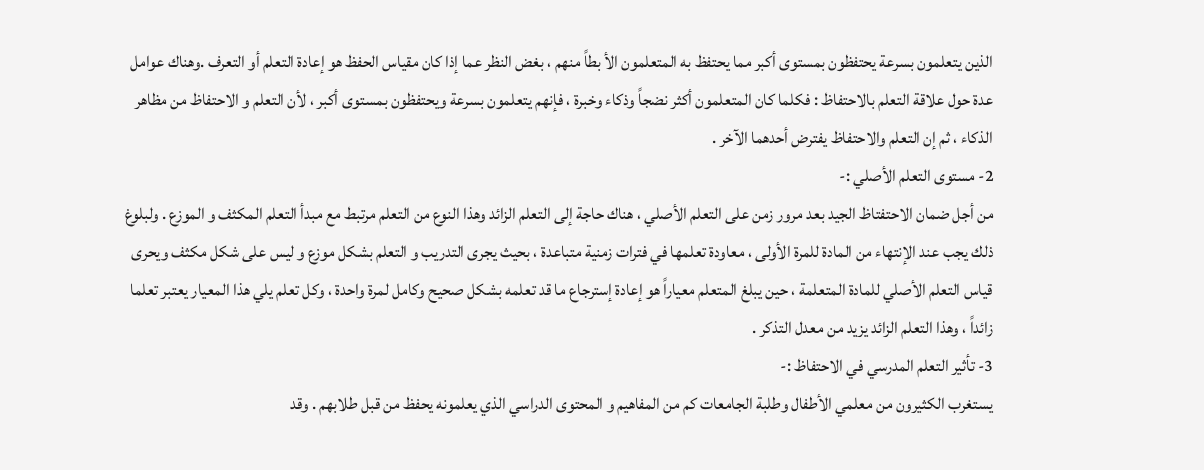الذين يتعلمون بسرعة يحتفظون بمستوى أكبر مما يحتفظ به المتعلمون الأ بطاً منهم ، بغض النظر عما إذا كان مقياس الحفظ هو إعادة التعلم أو التعرف .وهناك عوامل عدة حول علاقة التعلم بالاحتفاظ : فكلما كان المتعلمون أكثر نضجاً وذكاء وخبرة ، فإنهم يتعلمون بسرعة ويحتفظون بمستوى أكبر ، لأن التعلم و الاحتفاظ من مظاهر الذكاء ، ثم إن التعلم والاحتفاظ يفترض أحدهما الآخر .
2- مستوى التعلم الأصلي :-
من أجل ضمان الاحتفتاظ الجيد بعد مرور زمن على التعلم الأصلي ، هناك حاجة إلى التعلم الزائد وهذا النوع من التعلم مرتبط مع مبدأ التعلم المكثف و الموزع . ولبلوغ ذلك يجب عند الإنتهاء من المادة للمرة الأولى ، معاودة تعلمها في فترات زمنية متباعدة ، بحيث يجرى التدريب و التعلم بشكل موزع و ليس على شكل مكثف ويحرى قياس التعلم الأصلي للمادة المتعلمة ، حين يبلغ المتعلم معياراً هو إعادة إسترجاع ما قد تعلمه بشكل صحيح وكامل لمرة واحدة ، وكل تعلم يلي هذا المعيار يعتبر تعلما زائداً ، وهذا التعلم الزائد يزيد من معدل التذكر .
3- تأثير التعلم المدرسي في الاحتفاظ :-
يستغرب الكثيرون من معلمي الأطفال وطلبة الجامعات كم من المفاهيم و المحتوى الدراسي الذي يعلمونه يحفظ من قبل طلابهم . وقد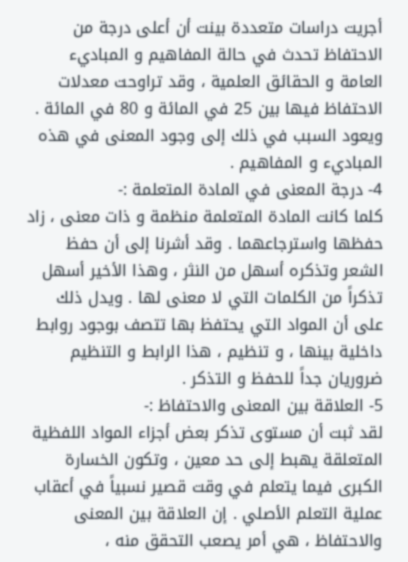أجريت دراسات متعددة بينت أن أعلى درجة من الاحتفاظ تحدث في حالة المفاهيم و المباديء العامة و الحقائق العلمية ، وقد تراوحت معدلات الاحتفاظ فيها بين 25 في المائة و 80 في المائة . ويعود السبب في ذلك إلى وجود المعنى في هذه المباديء و المفاهيم .
4- درجة المعنى في المادة المتعلمة :-
كلما كانت المادة المتعلمة منظمة و ذات معنى ، زاد حفظها واسترجاعهما . وقد أشرنا إلى أن حفظ الشعر وتذكره أسهل من النثر ، وهذا الأخير أسهل تذكراً من الكلمات التي لا معنى لها . ويدل ذلك على أن المواد التي يحتفظ بها تتصف بوجود روابط داخلية بينها ، و تنظيم ، هذا الرابط و التنظيم ضروريان جداً للحفظ و التذكر .
5- العلاقة بين المعنى والاحتفاظ :-
لقد ثبت أن مستوى تذكر بعض أجزاء المواد اللفظية المتعلقة يهبط إلى حد معين ، وتكون الخسارة الكبرى فيما يتعلم في وقت قصير نسبياً في أعقاب عملية التعلم الأصلي . إن العلاقة بين المعنى والاحتفاظ ، هي أمر يصعب التحقق منه ،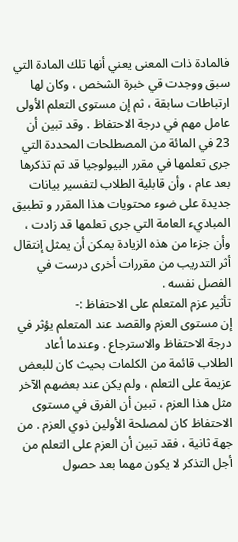فالمادة ذات المعنى يعني أنها تلك المادة التي سبق ووجدت قي خبرة الشخص ، وكان لها ارتباطات سابقة ، ثم إن مستوى التعلم الأولى عامل مهم في درجة الاحتفاظ . وقد تبين أن 23 في المائة من المصطلحات المحددة التي جرى تعلمها في مقرر البيولوجيا قد تم تذكرها بعد عام ، وأن قابلية الطلاب لتفسير بيانات جديدة على ضوء محتويات هذا المقرر و تطبيق المباديء العامة التي جرى تعلمها قد زادت ، وأن جزءا من هذه الزيادة يمكن أن يمثل إنتقال أثر التدريب من مقررات أخرى درست في الفصل نفسه .
تأثير عزم المتعلم على الاحتفاظ :-
إن مستوى العزم والقصد عند المتعلم يؤثر في درجة الاحتفاظ والاسترجاع . وعندما أعاد الطلاب قائمة من الكلمات بحيث كان للبعض عزيمة على التعلم ، ولم يكن عند بعضهم الآخر مثل هذا العزم ، تبين أن الفرق في مستوى الاحتفاظ كان لمصلحة الأولين ذوي العزم . من جهة ثانية ، فقد تبين أن العزم على التعلم من أجل التذكر لا يكون مهما بعد حصول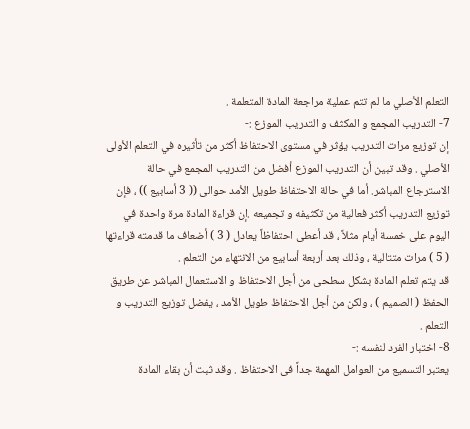التعلم الأصلي ما لم تتم عملية مراجعة المادة المتعلمة .
7- التدريب المجمع و المكثف و التدريب الموزع :-
إن توزيع مرات التدريب يؤثر في مستوى الاحتفاظ أكثر من تأثيره في التعلم الأولى الأصلي . وقد تبين أن التدريب الموزع أفضل من التدريب المجمع في حالة الاسترجاع المباشر. أما في حالة الاحتفاظ طويل الأمد حوالى (( 3 أسابيع )) ، فإن توزيع التدريب أكثر فعالية من تكثيفه و تجميعه .إن قراءة المادة مرة واحدة في اليوم على خمسة أيام مثلاً ، قد أعطى احتفاظاً يعادل ( 3 ) أضعاف ما قدمته قراءتها ( 5 ) مرات متتالية ، وذلك بعد أربعة أسابيع من الانتهاء من التعلم .
قد يتم تعلم المادة بشكل سطحى من أجل الاحتفاظ و الاستعمال المباشر عن طريق الحفظ ( الصميم ) ، ولكن من أجل الاحتفاظ طويل الأمد ، يفضل توزيع التدريب و التعلم .
8- اختبار الفرد لنفسه :-
يعتبر التسميع من العوامل المهمة جداً فى الاحتفاظ . وقد ثبت أن بقاء المادة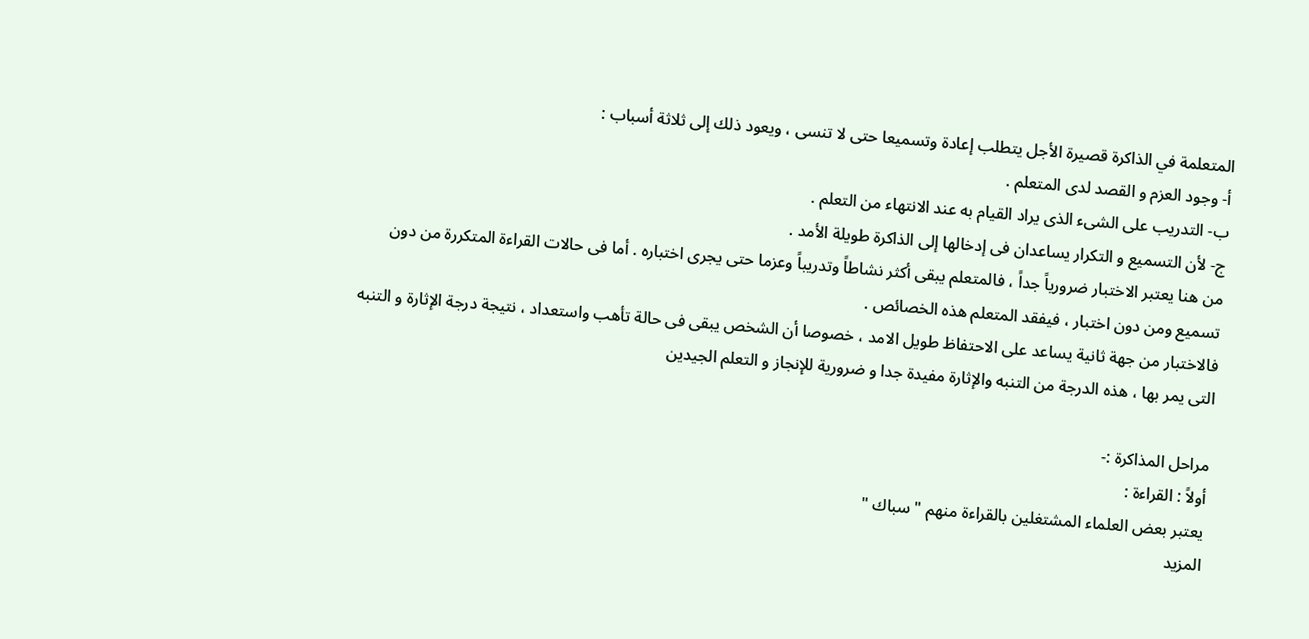المتعلمة في الذاكرة قصيرة الأجل يتطلب إعادة وتسميعا حتى لا تنسى ، ويعود ذلك إلى ثلاثة أسباب :
أ- وجود العزم و القصد لدى المتعلم .
ب- التدريب على الشىء الذى يراد القيام به عند الانتهاء من التعلم .
ج- لأن التسميع و التكرار يساعدان فى إدخالها إلى الذاكرة طويلة الأمد .
من هنا يعتبر الاختبار ضرورياً جداً ، فالمتعلم يبقى أكثر نشاطاً وتدريباً وعزما حتى يجرى اختباره . أما فى حالات القراءة المتكررة من دون تسميع ومن دون اختبار ، فيفقد المتعلم هذه الخصائص .
فالاختبار من جهة ثانية يساعد على الاحتفاظ طويل الامد ، خصوصا أن الشخص يبقى فى حالة تأهب واستعداد ، نتيجة درجة الإثارة و التنبه التى يمر بها ، هذه الدرجة من التنبه والإثارة مفيدة جدا و ضرورية للإنجاز و التعلم الجيدين

مراحل المذاكرة :-
أولاً : القراءة :
يعتبر بعض العلماء المشتغلين بالقراءة منهم " سباك "
المزيد